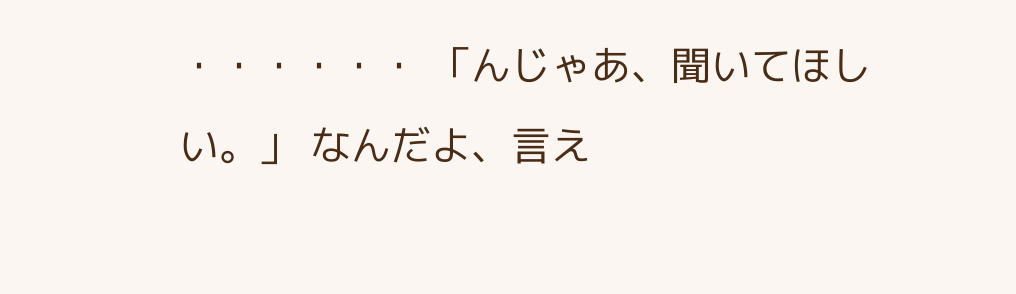・・・・・・ 「んじゃあ、聞いてほしい。」 なんだよ、言え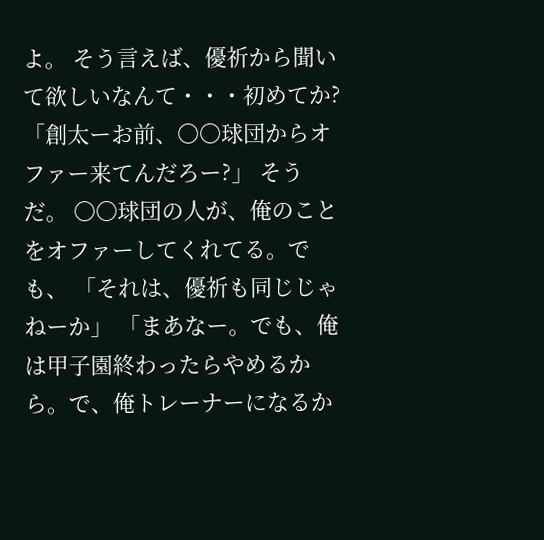よ。 そう言えば、優祈から聞いて欲しいなんて・・・初めてか? 「創太ーお前、〇〇球団からオファー来てんだろー?」 そうだ。 〇〇球団の人が、俺のことをオファーしてくれてる。でも、 「それは、優祈も同じじゃねーか」 「まあなー。でも、俺は甲子園終わったらやめるから。で、俺トレーナーになるか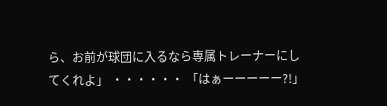ら、お前が球団に入るなら専属トレーナーにしてくれよ」 ・・・・・・ 「はぁーーーーー?!」